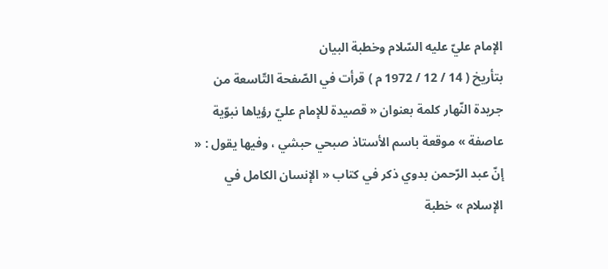الإمام عليّ عليه السّلام وخطبة البيان
بتأريخ ( 14 / 12 / 1972 م ) قرأت في الصّفحة التّاسعة من جريدة النّهار كلمة بعنوان « قصيدة للإمام عليّ رؤياها نبوّية عاصفة » موقعة باسم الأستاذ صبحي حبشي ، وفيها يقول : « إنّ عبد الرّحمن بدوي ذكر في كتاب « الإنسان الكامل في الإسلام » خطبة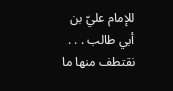للإمام عليّ بن أبي طالب . . . نقتطف منها ما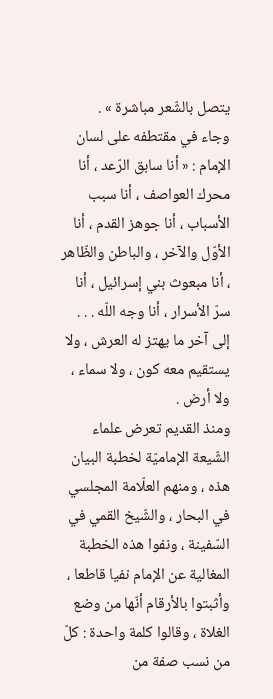يتصل بالشّعر مباشرة » .
وجاء في مقتطفه على لسان الإمام : « أنا سابق الرّعد ، أنا محرك العواصف ، أنا سبب الأسباب ، أنا جوهز القدم ، أنا الأوّل والآخر ، والباطن والظّاهر ، أنا مبعوث بني إسرائيل ، أنا سرّ الأسرار ، أنا وجه اللّه . . . إلى آخر ما يهتز له العرش ، ولا يستقيم معه كون ، ولا سماء ، ولا أرض .
ومنذ القديم تعرض علماء الشّيعة الإماميّة لخطبة البيان هذه ، ومنهم العلّامة المجلسي في البحار ، والشّيخ القمي في السّفينة ، ونفوا هذه الخطبة المغالية عن الإمام نفيا قاطعا ، وأثبتوا بالأرقام أنّها من وضع الغلاة ، وقالوا كلمة واحدة : كلّ من نسب صفة من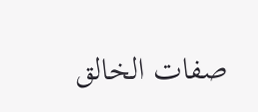صفات الخالق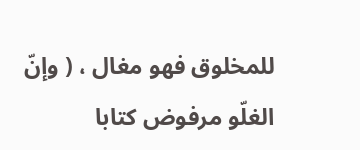للمخلوق فهو مغال ، ( وإنّ الغلّو مرفوض كتابا